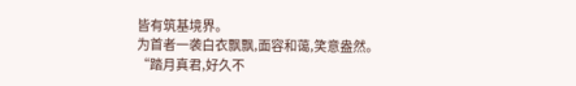皆有筑基境界。
为首者一袭白衣飘飘,面容和蔼,笑意盎然。
“踏月真君,好久不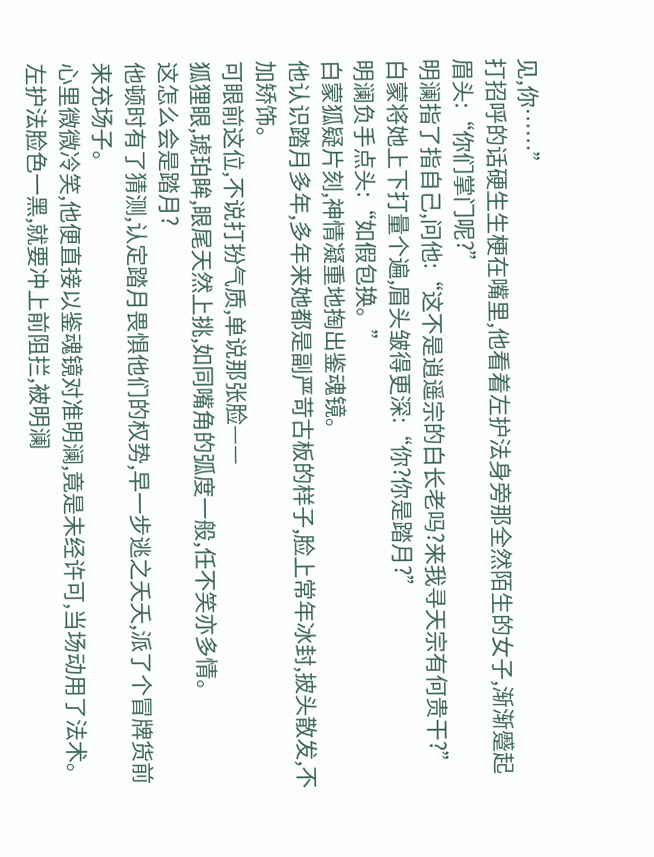见,你……”
打招呼的话硬生生梗在嘴里,他看着左护法身旁那全然陌生的女子,渐渐蹙起眉头:“你们掌门呢?”
明澜指了指自己,问他:“这不是逍遥宗的白长老吗?来我寻天宗有何贵干?”
白蒙将她上下打量个遍,眉头皱得更深:“你?你是踏月?”
明澜负手点头:“如假包换。”
白蒙狐疑片刻,神情凝重地掏出鉴魂镜。
他认识踏月多年,多年来她都是副严苛古板的样子,脸上常年冰封,披头散发,不加矫饰。
可眼前这位,不说打扮气质,单说那张脸——
狐狸眼,琥珀眸,眼尾天然上挑,如同嘴角的弧度一般,任不笑亦多情。
这怎么会是踏月?
他顿时有了猜测,认定踏月畏惧他们的权势,早一步逃之夭夭,派了个冒牌货前来充场子。
心里微微冷笑,他便直接以鉴魂镜对准明澜,竟是未经许可,当场动用了法术。
左护法脸色一黑,就要冲上前阻拦,被明澜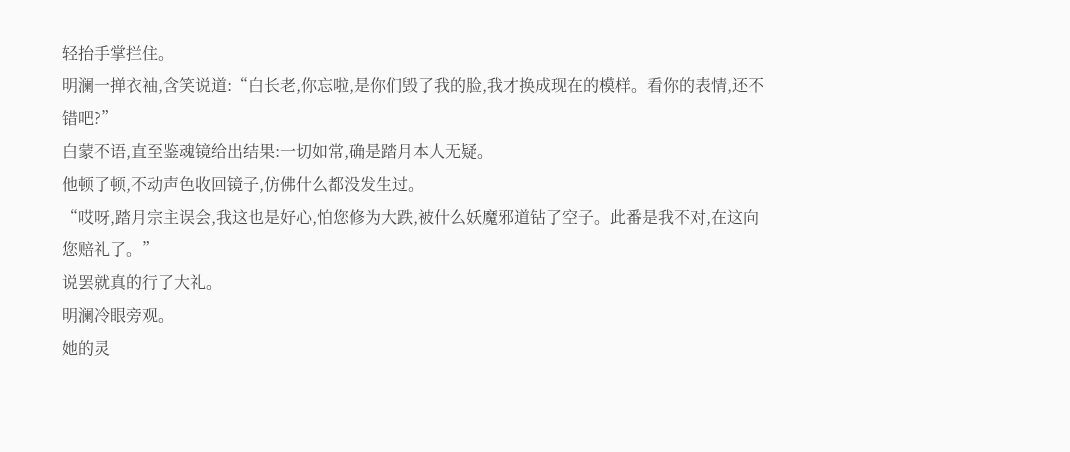轻抬手掌拦住。
明澜一掸衣袖,含笑说道:“白长老,你忘啦,是你们毁了我的脸,我才换成现在的模样。看你的表情,还不错吧?”
白蒙不语,直至鉴魂镜给出结果:一切如常,确是踏月本人无疑。
他顿了顿,不动声色收回镜子,仿佛什么都没发生过。
“哎呀,踏月宗主误会,我这也是好心,怕您修为大跌,被什么妖魔邪道钻了空子。此番是我不对,在这向您赔礼了。”
说罢就真的行了大礼。
明澜冷眼旁观。
她的灵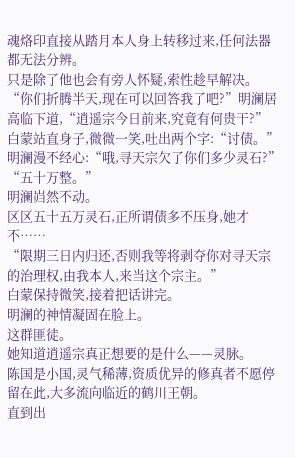魂烙印直接从踏月本人身上转移过来,任何法器都无法分辨。
只是除了他也会有旁人怀疑,索性趁早解决。
“你们折腾半天,现在可以回答我了吧?”明澜居高临下道,“逍遥宗今日前来,究竟有何贵干?”
白蒙站直身子,微微一笑,吐出两个字:“讨债。”
明澜漫不经心:“哦,寻天宗欠了你们多少灵石?”
“五十万整。”
明澜岿然不动。
区区五十五万灵石,正所谓债多不压身,她才不……
“限期三日内归还,否则我等将剥夺你对寻天宗的治理权,由我本人,来当这个宗主。”
白蒙保持微笑,接着把话讲完。
明澜的神情凝固在脸上。
这群匪徒。
她知道逍遥宗真正想要的是什么——灵脉。
陈国是小国,灵气稀薄,资质优异的修真者不愿停留在此,大多流向临近的鹤川王朝。
直到出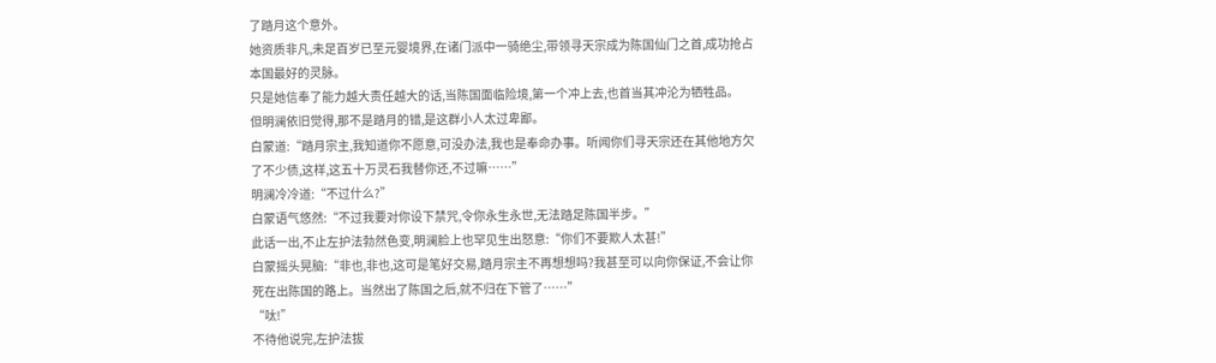了踏月这个意外。
她资质非凡,未足百岁已至元婴境界,在诸门派中一骑绝尘,带领寻天宗成为陈国仙门之首,成功抢占本国最好的灵脉。
只是她信奉了能力越大责任越大的话,当陈国面临险境,第一个冲上去,也首当其冲沦为牺牲品。
但明澜依旧觉得,那不是踏月的错,是这群小人太过卑鄙。
白蒙道:“踏月宗主,我知道你不愿意,可没办法,我也是奉命办事。听闻你们寻天宗还在其他地方欠了不少债,这样,这五十万灵石我替你还,不过嘛……”
明澜冷冷道:“不过什么?”
白蒙语气悠然:“不过我要对你设下禁咒,令你永生永世,无法踏足陈国半步。”
此话一出,不止左护法勃然色变,明澜脸上也罕见生出怒意:“你们不要欺人太甚!”
白蒙摇头晃脑:“非也,非也,这可是笔好交易,踏月宗主不再想想吗?我甚至可以向你保证,不会让你死在出陈国的路上。当然出了陈国之后,就不归在下管了……”
“呔!”
不待他说完,左护法拔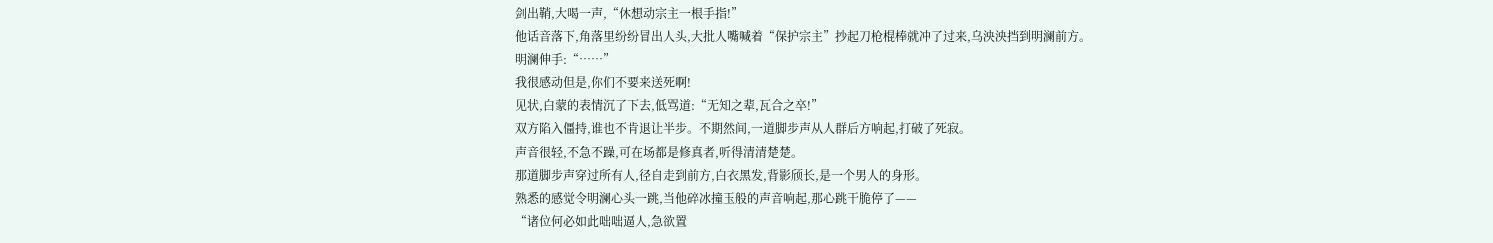剑出鞘,大喝一声,“休想动宗主一根手指!”
他话音落下,角落里纷纷冒出人头,大批人嘴喊着“保护宗主”抄起刀枪棍棒就冲了过来,乌泱泱挡到明澜前方。
明澜伸手:“……”
我很感动但是,你们不要来送死啊!
见状,白蒙的表情沉了下去,低骂道:“无知之辈,瓦合之卒!”
双方陷入僵持,谁也不肯退让半步。不期然间,一道脚步声从人群后方响起,打破了死寂。
声音很轻,不急不躁,可在场都是修真者,听得清清楚楚。
那道脚步声穿过所有人,径自走到前方,白衣黑发,背影颀长,是一个男人的身形。
熟悉的感觉令明澜心头一跳,当他碎冰撞玉般的声音响起,那心跳干脆停了——
“诸位何必如此咄咄逼人,急欲置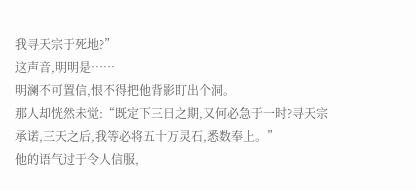我寻天宗于死地?”
这声音,明明是……
明澜不可置信,恨不得把他背影盯出个洞。
那人却恍然未觉:“既定下三日之期,又何必急于一时?寻天宗承诺,三天之后,我等必将五十万灵石,悉数奉上。”
他的语气过于令人信服,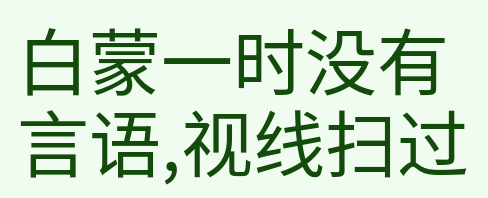白蒙一时没有言语,视线扫过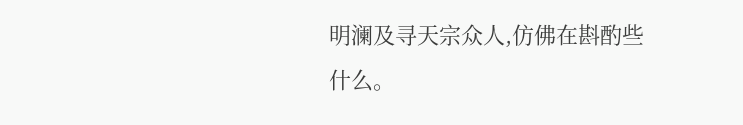明澜及寻天宗众人,仿佛在斟酌些什么。